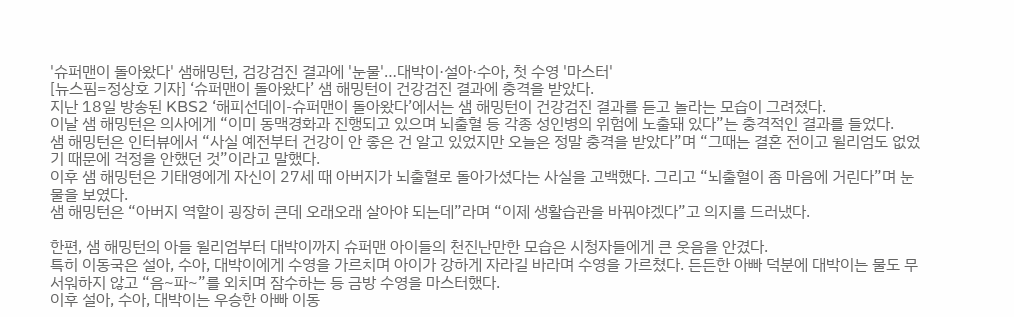'슈퍼맨이 돌아왔다' 샘해밍턴, 검강검진 결과에 '눈물'…대박이·설아·수아, 첫 수영 '마스터'
[뉴스핌=정상호 기자] ‘슈퍼맨이 돌아왔다’ 샘 해밍턴이 건강검진 결과에 충격을 받았다.
지난 18일 방송된 KBS2 ‘해피선데이-슈퍼맨이 돌아왔다’에서는 샘 해밍턴이 건강검진 결과를 듣고 놀라는 모습이 그려졌다.
이날 샘 해밍턴은 의사에게 “이미 동맥경화과 진행되고 있으며 뇌출혈 등 각종 성인병의 위험에 노출돼 있다”는 충격적인 결과를 들었다.
샘 해밍턴은 인터뷰에서 “사실 예전부터 건강이 안 좋은 건 알고 있었지만 오늘은 정말 충격을 받았다”며 “그때는 결혼 전이고 윌리엄도 없었기 때문에 걱정을 안했던 것”이라고 말했다.
이후 샘 해밍턴은 기태영에게 자신이 27세 때 아버지가 뇌출혈로 돌아가셨다는 사실을 고백했다. 그리고 “뇌출혈이 좀 마음에 거린다”며 눈물을 보였다.
샘 해밍턴은 “아버지 역할이 굉장히 큰데 오래오래 살아야 되는데”라며 “이제 생활습관을 바꿔야겠다”고 의지를 드러냈다.

한편, 샘 해밍턴의 아들 윌리엄부터 대박이까지 슈퍼맨 아이들의 천진난만한 모습은 시청자들에게 큰 웃음을 안겼다.
특히 이동국은 설아, 수아, 대박이에게 수영을 가르치며 아이가 강하게 자라길 바라며 수영을 가르쳤다. 든든한 아빠 덕분에 대박이는 물도 무서워하지 않고 “음~파~”를 외치며 잠수하는 등 금방 수영을 마스터했다.
이후 설아, 수아, 대박이는 우승한 아빠 이동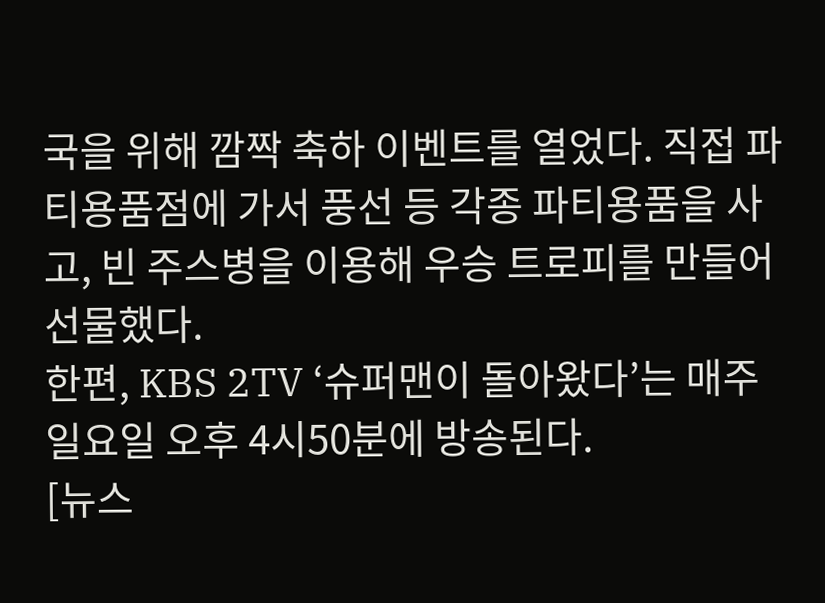국을 위해 깜짝 축하 이벤트를 열었다. 직접 파티용품점에 가서 풍선 등 각종 파티용품을 사고, 빈 주스병을 이용해 우승 트로피를 만들어 선물했다.
한편, KBS 2TV ‘슈퍼맨이 돌아왔다’는 매주 일요일 오후 4시50분에 방송된다.
[뉴스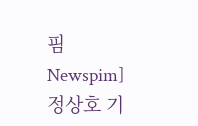핌 Newspim] 정상호 기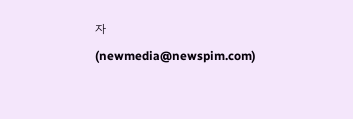자(newmedia@newspim.com)